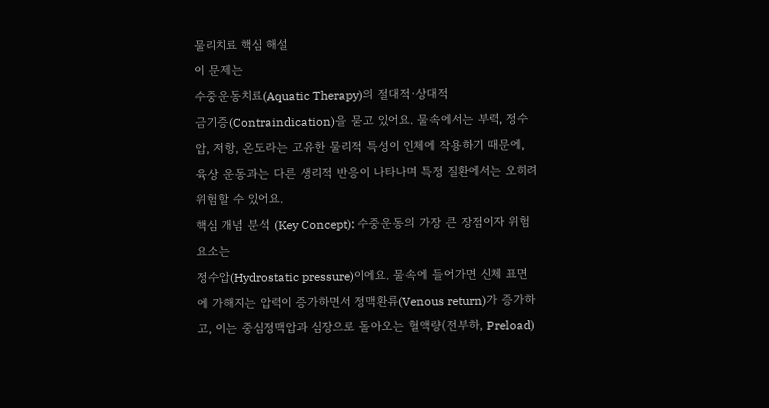물리치료 핵심 해설
이 문제는
수중운동치료(Aquatic Therapy)의 절대적·상대적
금기증(Contraindication)을 묻고 있어요. 물속에서는 부력, 정수압, 저항, 온도라는 고유한 물리적 특성이 인체에 작용하기 때문에, 육상 운동과는 다른 생리적 반응이 나타나며 특정 질환에서는 오히려 위험할 수 있어요.
핵심 개념 분석 (Key Concept): 수중운동의 가장 큰 장점이자 위험 요소는
정수압(Hydrostatic pressure)이에요. 물속에 들어가면 신체 표면에 가해지는 압력이 증가하면서 정맥환류(Venous return)가 증가하고, 이는 중심정맥압과 심장으로 돌아오는 혈액량(전부하, Preload)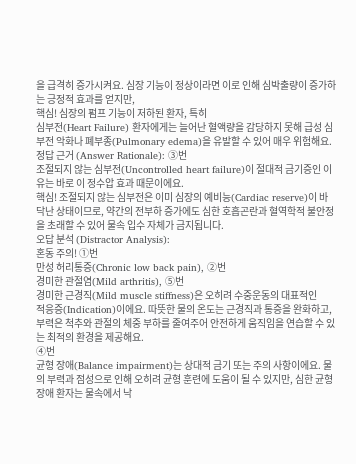을 급격히 증가시켜요. 심장 기능이 정상이라면 이로 인해 심박출량이 증가하는 긍정적 효과를 얻지만,
핵심! 심장의 펌프 기능이 저하된 환자, 특히
심부전(Heart Failure) 환자에게는 늘어난 혈액량을 감당하지 못해 급성 심부전 악화나 폐부종(Pulmonary edema)을 유발할 수 있어 매우 위험해요.
정답 근거 (Answer Rationale): ③번
조절되지 않는 심부전(Uncontrolled heart failure)이 절대적 금기증인 이유는 바로 이 정수압 효과 때문이에요.
핵심! 조절되지 않는 심부전은 이미 심장의 예비능(Cardiac reserve)이 바닥난 상태이므로, 약간의 전부하 증가에도 심한 호흡곤란과 혈역학적 불안정을 초래할 수 있어 물속 입수 자체가 금지됩니다.
오답 분석 (Distractor Analysis):
혼동 주의! ①번
만성 허리통증(Chronic low back pain), ②번
경미한 관절염(Mild arthritis), ⑤번
경미한 근경직(Mild muscle stiffness)은 오히려 수중운동의 대표적인
적응증(Indication)이에요. 따뜻한 물의 온도는 근경직과 통증을 완화하고, 부력은 척추와 관절의 체중 부하를 줄여주어 안전하게 움직임을 연습할 수 있는 최적의 환경을 제공해요.
④번
균형 장애(Balance impairment)는 상대적 금기 또는 주의 사항이에요. 물의 부력과 점성으로 인해 오히려 균형 훈련에 도움이 될 수 있지만, 심한 균형 장애 환자는 물속에서 낙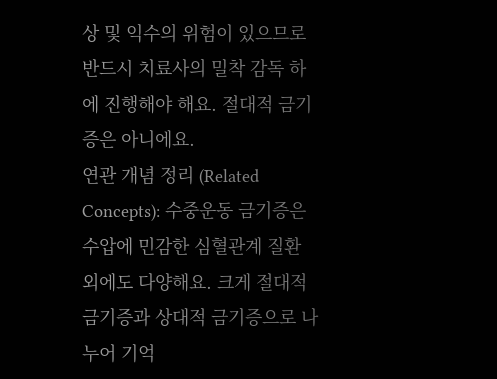상 및 익수의 위험이 있으므로 반드시 치료사의 밀착 감독 하에 진행해야 해요. 절대적 금기증은 아니에요.
연관 개념 정리 (Related Concepts): 수중운동 금기증은 수압에 민감한 심혈관계 질환 외에도 다양해요. 크게 절대적 금기증과 상대적 금기증으로 나누어 기억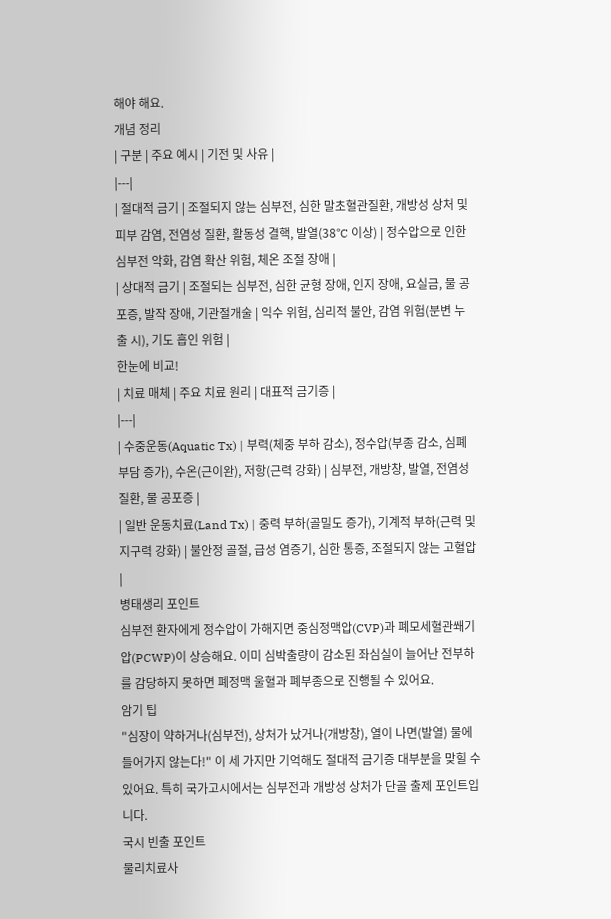해야 해요.
개념 정리
| 구분 | 주요 예시 | 기전 및 사유 |
|---|
| 절대적 금기 | 조절되지 않는 심부전, 심한 말초혈관질환, 개방성 상처 및 피부 감염, 전염성 질환, 활동성 결핵, 발열(38°C 이상) | 정수압으로 인한 심부전 악화, 감염 확산 위험, 체온 조절 장애 |
| 상대적 금기 | 조절되는 심부전, 심한 균형 장애, 인지 장애, 요실금, 물 공포증, 발작 장애, 기관절개술 | 익수 위험, 심리적 불안, 감염 위험(분변 누출 시), 기도 흡인 위험 |
한눈에 비교!
| 치료 매체 | 주요 치료 원리 | 대표적 금기증 |
|---|
| 수중운동(Aquatic Tx) | 부력(체중 부하 감소), 정수압(부종 감소, 심폐 부담 증가), 수온(근이완), 저항(근력 강화) | 심부전, 개방창, 발열, 전염성 질환, 물 공포증 |
| 일반 운동치료(Land Tx) | 중력 부하(골밀도 증가), 기계적 부하(근력 및 지구력 강화) | 불안정 골절, 급성 염증기, 심한 통증, 조절되지 않는 고혈압 |
병태생리 포인트
심부전 환자에게 정수압이 가해지면 중심정맥압(CVP)과 폐모세혈관쐐기압(PCWP)이 상승해요. 이미 심박출량이 감소된 좌심실이 늘어난 전부하를 감당하지 못하면 폐정맥 울혈과 폐부종으로 진행될 수 있어요.
암기 팁
"심장이 약하거나(심부전), 상처가 났거나(개방창), 열이 나면(발열) 물에 들어가지 않는다!" 이 세 가지만 기억해도 절대적 금기증 대부분을 맞힐 수 있어요. 특히 국가고시에서는 심부전과 개방성 상처가 단골 출제 포인트입니다.
국시 빈출 포인트
물리치료사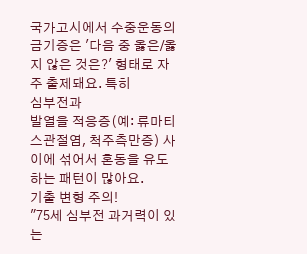국가고시에서 수중운동의 금기증은 '다음 중 옳은/옳지 않은 것은?' 형태로 자주 출제돼요. 특히
심부전과
발열을 적응증(예: 류마티스관절염, 척주측만증) 사이에 섞어서 혼동을 유도하는 패턴이 많아요.
기출 변형 주의!
"75세 심부전 과거력이 있는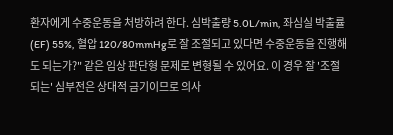환자에게 수중운동을 처방하려 한다. 심박출량 5.0L/min, 좌심실 박출률(EF) 55%, 혈압 120/80mmHg로 잘 조절되고 있다면 수중운동을 진행해도 되는가?" 같은 임상 판단형 문제로 변형될 수 있어요. 이 경우 잘 '조절되는' 심부전은 상대적 금기이므로 의사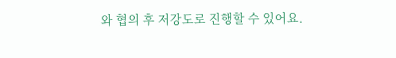와 협의 후 저강도로 진행할 수 있어요.